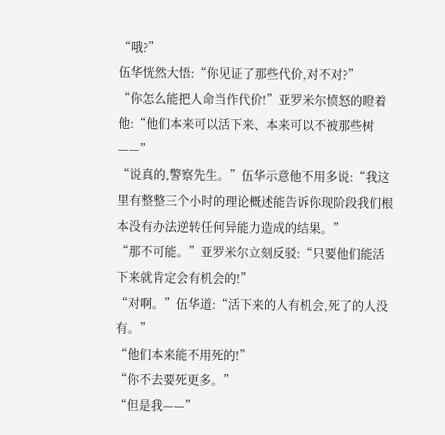“哦?”
伍华恍然大悟:“你见证了那些代价,对不对?”
“你怎么能把人命当作代价!”亚罗米尔愤怒的瞪着他:“他们本来可以活下来、本来可以不被那些树——”
“说真的,警察先生。”伍华示意他不用多说:“我这里有整整三个小时的理论概述能告诉你现阶段我们根本没有办法逆转任何异能力造成的结果。”
“那不可能。”亚罗米尔立刻反驳:“只要他们能活下来就肯定会有机会的!”
“对啊。”伍华道:“活下来的人有机会,死了的人没有。”
“他们本来能不用死的!”
“你不去要死更多。”
“但是我——”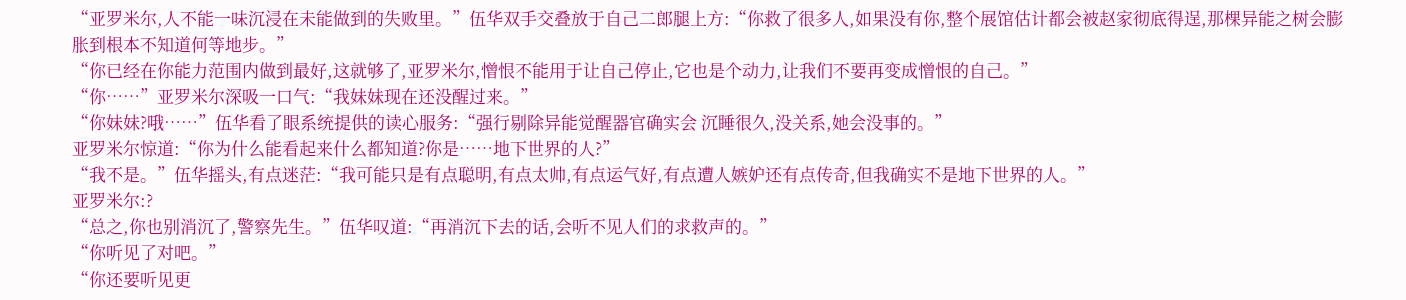“亚罗米尔,人不能一味沉浸在未能做到的失败里。”伍华双手交叠放于自己二郎腿上方:“你救了很多人,如果没有你,整个展馆估计都会被赵家彻底得逞,那棵异能之树会膨胀到根本不知道何等地步。”
“你已经在你能力范围内做到最好,这就够了,亚罗米尔,憎恨不能用于让自己停止,它也是个动力,让我们不要再变成憎恨的自己。”
“你……”亚罗米尔深吸一口气:“我妹妹现在还没醒过来。”
“你妹妹?哦……”伍华看了眼系统提供的读心服务:“强行剔除异能觉醒器官确实会 沉睡很久,没关系,她会没事的。”
亚罗米尔惊道:“你为什么能看起来什么都知道?你是……地下世界的人?”
“我不是。”伍华摇头,有点迷茫:“我可能只是有点聪明,有点太帅,有点运气好,有点遭人嫉妒还有点传奇,但我确实不是地下世界的人。”
亚罗米尔:?
“总之,你也别消沉了,警察先生。”伍华叹道:“再消沉下去的话,会听不见人们的求救声的。”
“你听见了对吧。”
“你还要听见更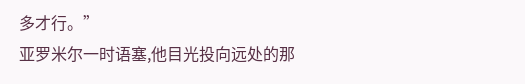多才行。”
亚罗米尔一时语塞,他目光投向远处的那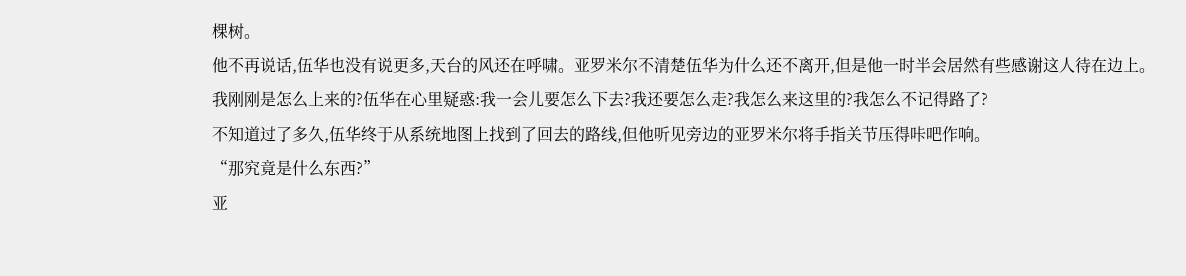棵树。
他不再说话,伍华也没有说更多,天台的风还在呼啸。亚罗米尔不清楚伍华为什么还不离开,但是他一时半会居然有些感谢这人待在边上。
我刚刚是怎么上来的?伍华在心里疑惑:我一会儿要怎么下去?我还要怎么走?我怎么来这里的?我怎么不记得路了?
不知道过了多久,伍华终于从系统地图上找到了回去的路线,但他听见旁边的亚罗米尔将手指关节压得咔吧作响。
“那究竟是什么东西?”
亚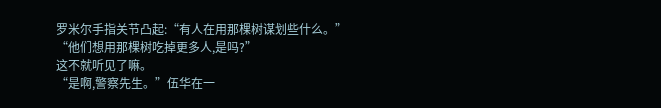罗米尔手指关节凸起:“有人在用那棵树谋划些什么。”
“他们想用那棵树吃掉更多人,是吗?”
这不就听见了嘛。
“是啊,警察先生。”伍华在一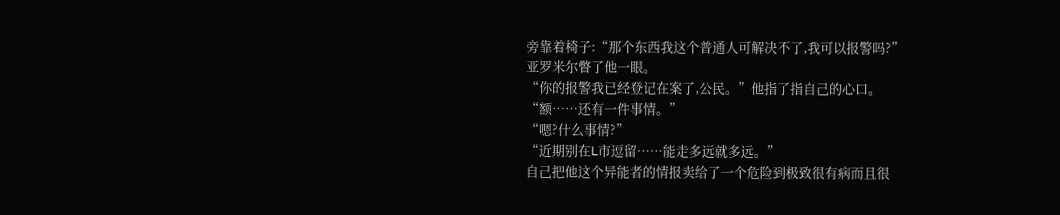旁靠着椅子:“那个东西我这个普通人可解决不了,我可以报警吗?”
亚罗米尔瞥了他一眼。
“你的报警我已经登记在案了,公民。”他指了指自己的心口。
“额……还有一件事情。”
“嗯?什么事情?”
“近期别在L市逗留……能走多远就多远。”
自己把他这个异能者的情报卖给了一个危险到极致很有病而且很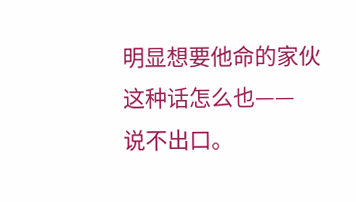明显想要他命的家伙这种话怎么也——
说不出口。